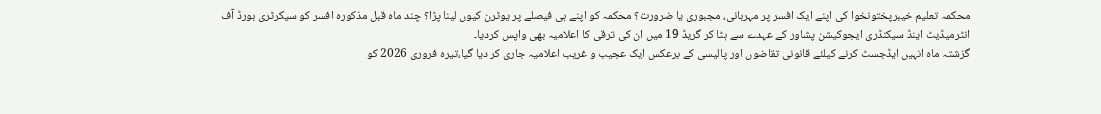محکمہ تعلیم خیبرپختونخوا کی اپنے ایک افسر پر مہربانی، مجبوری یا ضرورت؟ محکمہ کو اپنے ہی فیصلے پر یوٹرن کیوں لینا پڑا؟ چند ماہ قبل مذکورہ افسر کو سیکرٹری بورڈ آف انٹرمیڈیٹ اینڈ سیکنڈری ایجوکیشن پشاور کے عہدے سے ہٹا کر گریڈ 19 میں ان کی ترقی کا اعلامیہ بھی واپس کردیا۔
گزشتہ ماہ انہیں ایڈجسٹ کرنے کیلئے قانونی تقاضوں اور پالیسی کے برعکس ایک عجیب و غریب اعلامیہ جاری کر دیا گیا،تیرہ فروری 2026 کو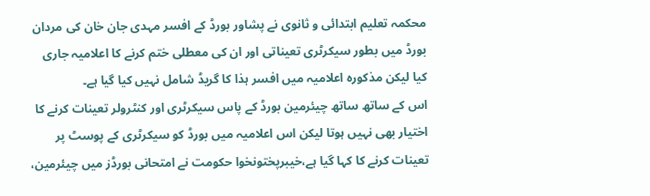محکمہ تعلیم ابتدائی و ثانوی نے پشاور بورڈ کے افسر مہدی جان خان کی مردان بورڈ میں بطور سیکرٹری تعیناتی اور ان کی معطلی ختم کرنے کا اعلامیہ جاری کیا لیکن مذکورہ اعلامیہ میں افسر ہذا کا گریڈ شامل نہیں کیا گیا ہے۔
اس کے ساتھ ساتھ چیئرمین بورڈ کے پاس سیکرٹری اور کنٹرولر تعینات کرنے کا اختیار بھی نہیں ہوتا لیکن اس اعلامیہ میں بورڈ کو سیکرٹری کے پوسٹ پر تعینات کرنے کا کہا گیا ہے،خیبرپختونخوا حکومت نے امتحانی بورڈز میں چیئرمین،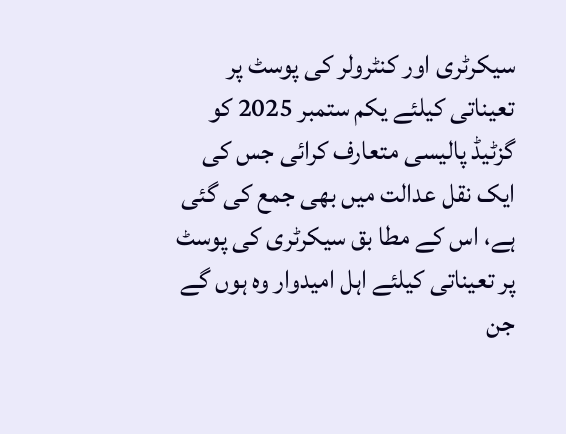سیکرٹری اور کنٹرولر کی پوسٹ پر تعیناتی کیلئے یکم ستمبر 2025 کو گزٹیڈ پالیسی متعارف کرائی جس کی ایک نقل عدالت میں بھی جمع کی گئی ہے، اس کے مطا بق سیکرٹری کی پوسٹ پر تعیناتی کیلئے اہل امیدوار وہ ہوں گے جن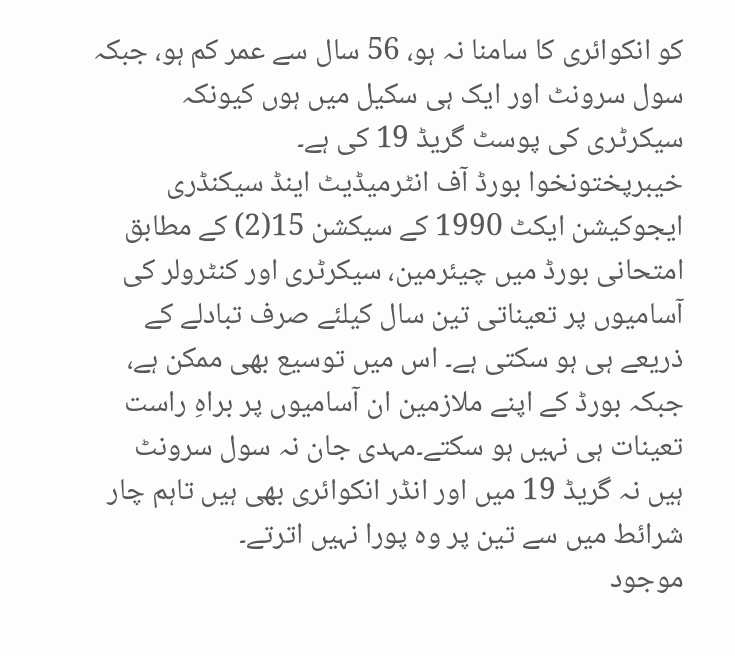کو انکوائری کا سامنا نہ ہو، 56 سال سے عمر کم ہو، جبکہ سول سرونٹ اور ایک ہی سکیل میں ہوں کیونکہ سیکرٹری کی پوسٹ گریڈ 19 کی ہے۔
خیبرپختونخوا بورڈ آف انٹرمیڈیٹ اینڈ سیکنڈری ایجوکیشن ایکٹ 1990 کے سیکشن 15(2) کے مطابق امتحانی بورڈ میں چیئرمین، سیکرٹری اور کنٹرولر کی آسامیوں پر تعیناتی تین سال کیلئے صرف تبادلے کے ذریعے ہی ہو سکتی ہے۔ اس میں توسیع بھی ممکن ہے، جبکہ بورڈ کے اپنے ملازمین ان آسامیوں پر براہِ راست تعینات ہی نہیں ہو سکتے۔مہدی جان نہ سول سرونٹ ہیں نہ گریڈ 19 میں اور انڈر انکوائری بھی ہیں تاہم چار شرائط میں سے تین پر وہ پورا نہیں اترتے۔
موجود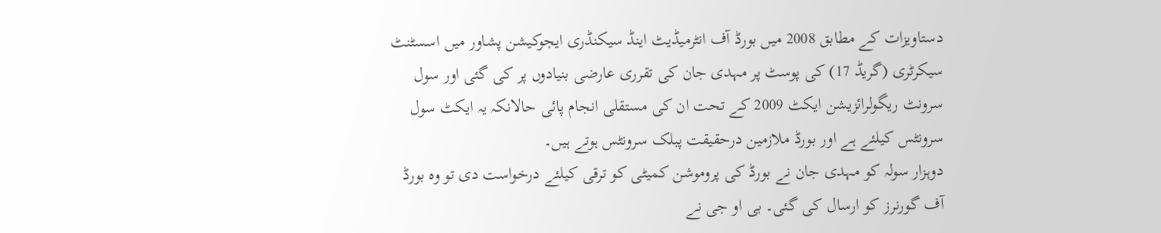دستاویزات کے مطابق 2008 میں بورڈ آف انٹرمیڈیٹ اینڈ سیکنڈری ایجوکیشن پشاور میں اسسٹنٹ سیکرٹری (گریڈ 17) کی پوسٹ پر مہدی جان کی تقرری عارضی بنیادوں پر کی گئی اور سول سرونٹ ریگولرائزیشن ایکٹ 2009 کے تحت ان کی مستقلی انجام پائی حالانکہ یہ ایکٹ سول سرونٹس کیلئے ہے اور بورڈ ملازمین درحقیقت پبلک سرونٹس ہوتے ہیں۔
دوہزار سولہ کو مہدی جان نے بورڈ کی پروموشن کمیٹی کو ترقی کیلئے درخواست دی تو وہ بورڈ آف گورنرز کو ارسال کی گئی۔ بی او جی نے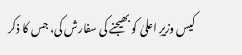کیس وزیرِ اعلیٰ کو بھیجنے کی سفارش کی، جس کا ذکر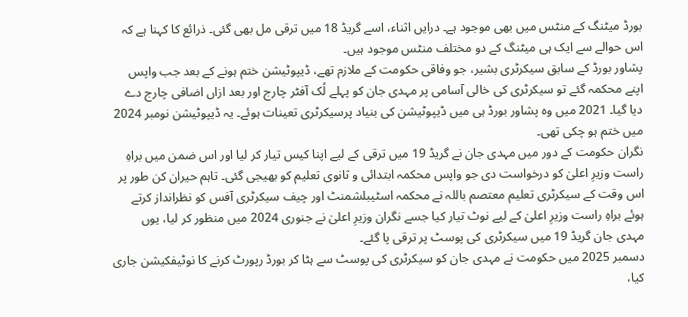بورڈ میٹنگ کے منٹس میں بھی موجود ہے۔ درایں اثناء، اسے گریڈ 18 میں ترقی مل بھی گئی۔ ذرائع کا کہنا ہے کہ اس حوالے سے ایک ہی میٹنگ کے دو مختلف منٹس موجود ہیں۔
پشاور بورڈ کے سابق سیکرٹری بشیر، جو وفاقی حکومت کے ملازم تھے، ڈیپوٹیشن ختم ہونے کے بعد جب واپس اپنے محکمہ گئے تو سیکرٹری کی خالی آسامی پر مہدی جان کو پہلے لُک آفٹر چارج اور بعد ازاں اضافی چارج دے دیا گیا۔ 2021 میں وہ پشاور بورڈ ہی میں ڈیپوٹیشن کی بنیاد پرسیکرٹری تعینات ہوئے۔ یہ ڈیپوٹیشن نومبر 2024 میں ختم ہو چکی تھی۔
نگران حکومت کے دور میں مہدی جان نے گریڈ 19 میں ترقی کے لیے اپنا کیس تیار کر لیا اور اس ضمن میں براہِ راست وزیرِ اعلیٰ کو درخواست دی جو واپس محکمہ ابتدائی و ثانوی تعلیم کو بھیجی گئی۔ تاہم حیران کن طور پر اس وقت کے سیکرٹری تعلیم معتصم باللہ نے محکمہ اسٹیبلشمنٹ اور چیف سیکرٹری آفس کو نظرانداز کرتے ہوئے براہِ راست وزیرِ اعلیٰ کے لیے نوٹ تیار کیا جسے نگران وزیرِ اعلیٰ نے جنوری 2024 میں منظور کر لیا، یوں مہدی جان گریڈ 19 میں سیکرٹری کی پوسٹ پر ترقی پا گئے۔
دسمبر 2025 میں حکومت نے مہدی جان کو سیکرٹری کی پوسٹ سے ہٹا کر بورڈ رپورٹ کرنے کا نوٹیفکیشن جاری کیا،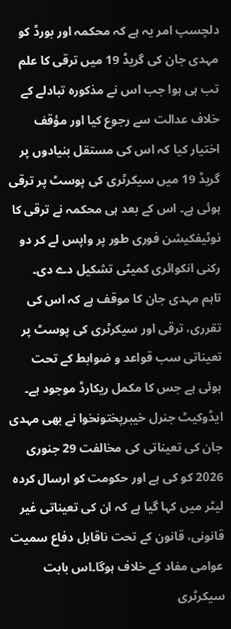دلچسپ امر یہ ہے کہ محکمہ اور بورڈ کو مہدی جان کی گریڈ 19 میں ترقی کا علم تب ہی ہوا جب اس نے مذکورہ تبادلے کے خلاف عدالت سے رجوع کیا اور مؤقف اختیار کیا کہ اس کی مستقل بنیادوں پر گریڈ 19 میں سیکرٹری کی پوسٹ پر ترقی ہوئی ہے۔ اس کے بعد ہی محکمہ نے ترقی کا نوٹیفکیشن فوری طور پر واپس لے کر دو رکنی انکوائری کمیٹی تشکیل دے دی۔
تاہم مہدی جان کا موقف ہے کہ اس کی تقرری، ترقی اور سیکرٹری کی پوسٹ پر تعیناتی سب قواعد و ضوابط کے تحت ہوئی ہے جس کا مکمل ریکارڈ موجود ہے۔
ایڈوکیٹ جنرل خیبرپختونخوا نے بھی مہدی جان کی تعیناتی کی مخالفت 29 جنوری 2026 کو کی ہے اور حکومت کو ارسال کردہ لیٹر میں کہا گیا ہے کہ ان کی تعیناتی غیر قانونی، قانون کے تحت ناقابل دفاع سمیت عوامی مفاد کے خلاف ہوگا۔اس بابت سیکرٹری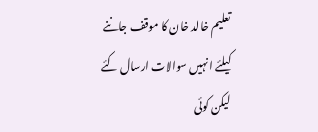تعلیم خالد خان کا موقف جاننے کیلئے انہیں سوالات ارسال کئے لیکن کوئی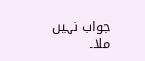جواب نہیں ملا۔